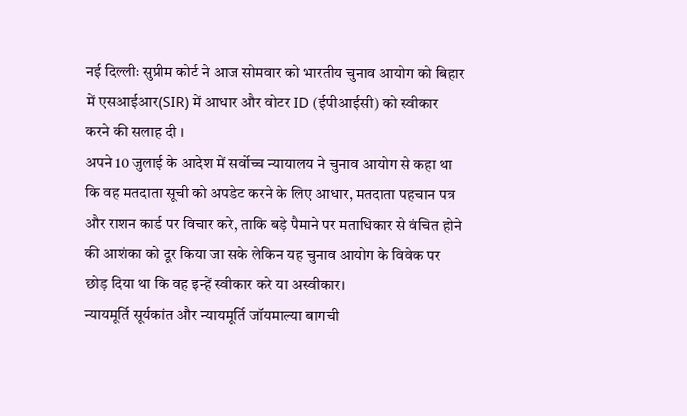नई दिल्लीः सुप्रीम कोर्ट ने आज सोमवार को भारतीय चुनाव आयोग को बिहार में एसआईआर(SIR) में आधार और वोटर ID (ईपीआईसी) को स्वीकार करने की सलाह दी ।
अपने 10 जुलाई के आदेश में सर्वोच्च न्यायालय ने चुनाव आयोग से कहा था कि वह मतदाता सूची को अपडेट करने के लिए आधार, मतदाता पहचान पत्र और राशन कार्ड पर विचार करे, ताकि बड़े पैमाने पर मताधिकार से वंचित होने की आशंका को दूर किया जा सके लेकिन यह चुनाव आयोग के विवेक पर छोड़ दिया था कि वह इन्हें स्वीकार करे या अस्वीकार।
न्यायमूर्ति सूर्यकांत और न्यायमूर्ति जॉयमाल्या बागची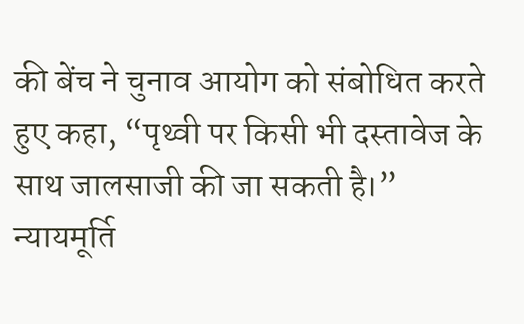की बेंच ने चुनाव आयोग को संबोधित करते हुए कहा, “पृथ्वी पर किसी भी दस्तावेज के साथ जालसाजी की जा सकती है।”
न्यायमूर्ति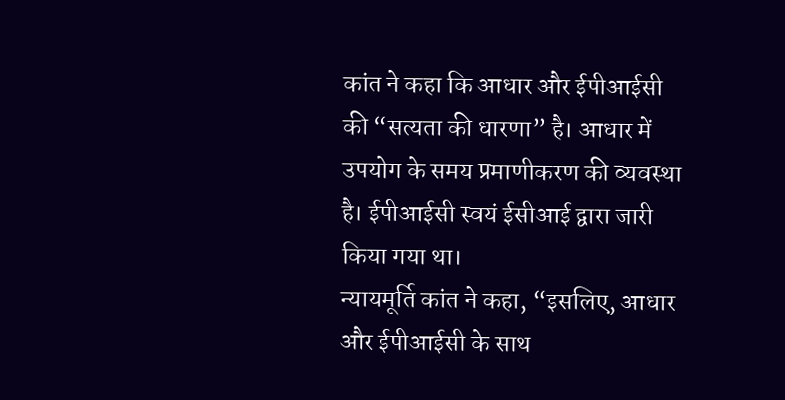कांत ने कहा कि आधार और ईपीआईसी की “सत्यता की धारणा” है। आधार में उपयोग के समय प्रमाणीकरण की व्यवस्था है। ईपीआईसी स्वयं ईसीआई द्वारा जारी किया गया था।
न्यायमूर्ति कांत ने कहा, “इसलिए, आधार और ईपीआईसी के साथ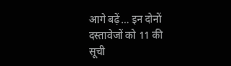आगे बढ़ें… इन दोनों दस्तावेजों को 11 की सूची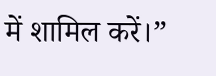में शामिल करें।”